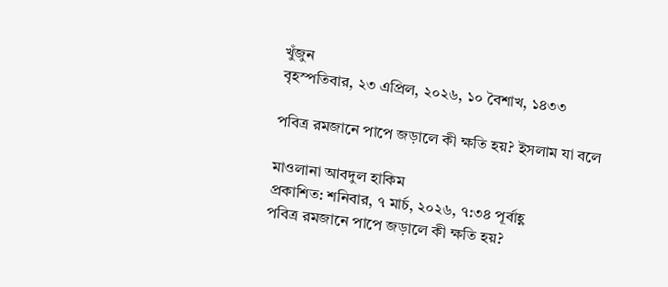খুঁজুন
বৃহস্পতিবার, ২৩ এপ্রিল, ২০২৬, ১০ বৈশাখ, ১৪৩৩

পবিত্র রমজানে পাপে জড়ালে কী ক্ষতি হয়? ইসলাম যা বলে

মাওলানা আবদুল হাকিম
প্রকাশিত: শনিবার, ৭ মার্চ, ২০২৬, ৭:৩৪ পূর্বাহ্ণ
পবিত্র রমজানে পাপে জড়ালে কী ক্ষতি হয়?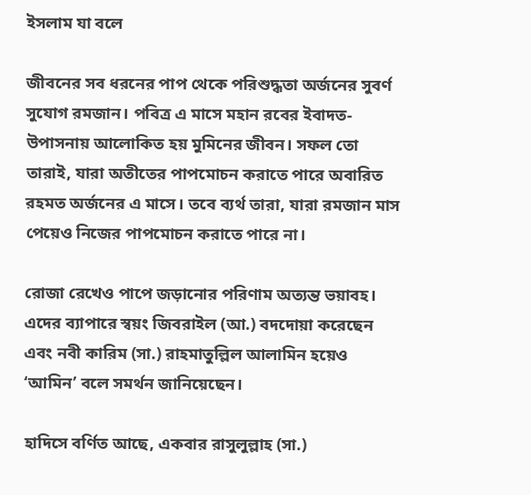ইসলাম যা বলে

জীবনের সব ধরনের পাপ থেকে পরিশুদ্ধতা অর্জনের সুবর্ণ সুযোগ রমজান। পবিত্র এ মাসে মহান রবের ইবাদত-উপাসনায় আলোকিত হয় মুমিনের জীবন। সফল তো তারাই, যারা অতীতের পাপমোচন করাতে পারে অবারিত রহমত অর্জনের এ মাসে। তবে ব্যর্থ তারা, যারা রমজান মাস পেয়েও নিজের পাপমোচন করাতে পারে না।

রোজা রেখেও পাপে জড়ানোর পরিণাম অত্যন্ত ভয়াবহ। এদের ব্যাপারে স্বয়ং জিবরাইল (আ.) বদদোয়া করেছেন এবং নবী কারিম (সা.) রাহমাতুল্লিল আলামিন হয়েও ‘আমিন’ বলে সমর্থন জানিয়েছেন।

হাদিসে বর্ণিত আছে, একবার রাসুলুল্লাহ (সা.)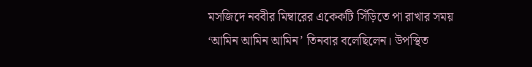মসজিদে নববীর মিম্বারের একেকটি সিঁড়িতে পা রাখার সময় ‘আমিন আমিন আমিন’ তিনবার বলেছিলেন। উপস্থিত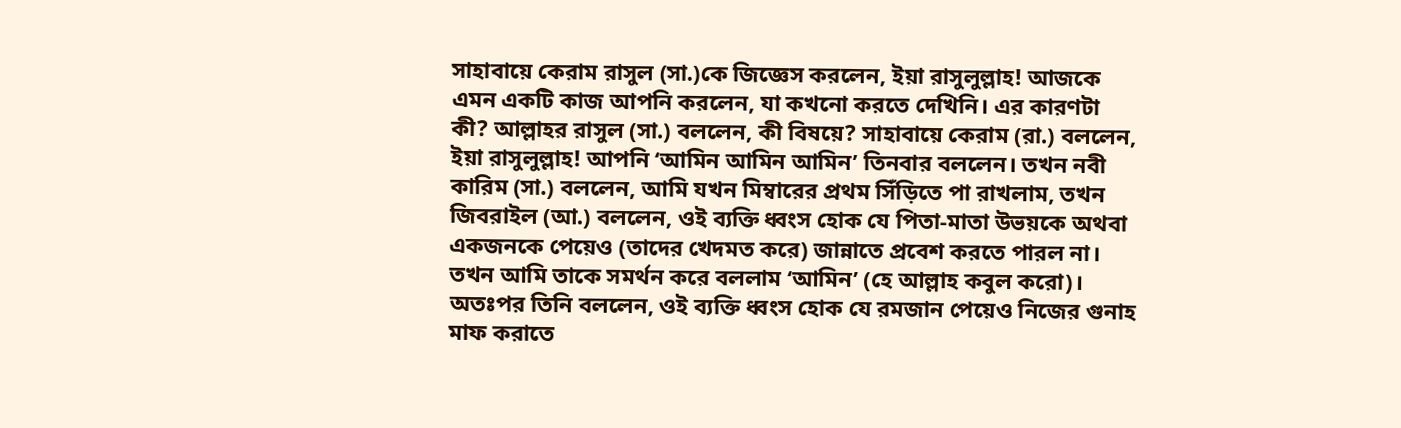সাহাবায়ে কেরাম রাসুল (সা.)কে জিজ্ঞেস করলেন, ইয়া রাসুলুল্লাহ! আজকে এমন একটি কাজ আপনি করলেন, যা কখনো করতে দেখিনি। এর কারণটা কী? আল্লাহর রাসুল (সা.) বললেন, কী বিষয়ে? সাহাবায়ে কেরাম (রা.) বললেন, ইয়া রাসুলুল্লাহ! আপনি ‘আমিন আমিন আমিন’ তিনবার বললেন। তখন নবী কারিম (সা.) বললেন, আমি যখন মিম্বারের প্রথম সিঁড়িতে পা রাখলাম, তখন জিবরাইল (আ.) বললেন, ওই ব্যক্তি ধ্বংস হোক যে পিতা-মাতা উভয়কে অথবা একজনকে পেয়েও (তাদের খেদমত করে) জান্নাতে প্রবেশ করতে পারল না। তখন আমি তাকে সমর্থন করে বললাম ‘আমিন’ (হে আল্লাহ কবুল করো)। অতঃপর তিনি বললেন, ওই ব্যক্তি ধ্বংস হোক যে রমজান পেয়েও নিজের গুনাহ মাফ করাতে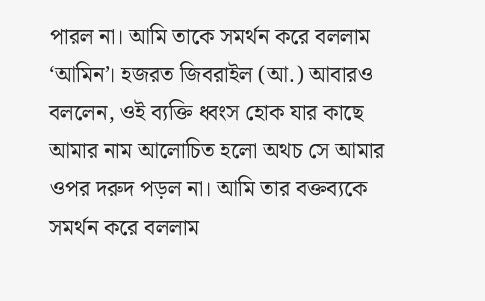পারল না। আমি তাকে সমর্থন করে বললাম ‘আমিন’। হজরত জিবরাইল (আ.) আবারও বললেন, ওই ব্যক্তি ধ্বংস হোক যার কাছে আমার নাম আলোচিত হলো অথচ সে আমার ওপর দরুদ পড়ল না। আমি তার বক্তব্যকে সমর্থন করে বললাম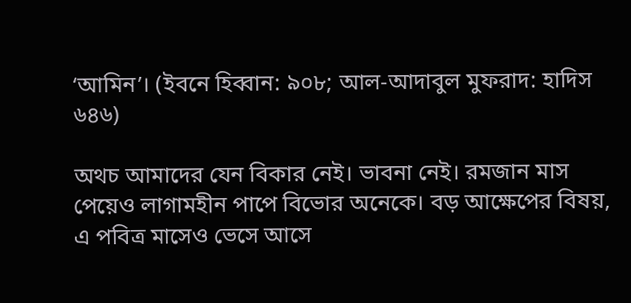‘আমিন’। (ইবনে হিব্বান: ৯০৮; আল-আদাবুল মুফরাদ: হাদিস ৬৪৬)

অথচ আমাদের যেন বিকার নেই। ভাবনা নেই। রমজান মাস পেয়েও লাগামহীন পাপে বিভোর অনেকে। বড় আক্ষেপের বিষয়, এ পবিত্র মাসেও ভেসে আসে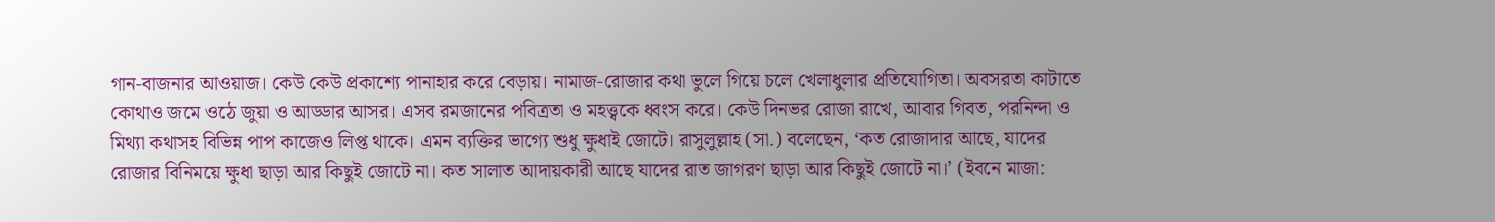গান-বাজনার আওয়াজ। কেউ কেউ প্রকাশ্যে পানাহার করে বেড়ায়। নামাজ-রোজার কথা ভুলে গিয়ে চলে খেলাধুলার প্রতিযোগিতা। অবসরতা কাটাতে কোথাও জমে ওঠে জুয়া ও আড্ডার আসর। এসব রমজানের পবিত্রতা ও মহত্ত্বকে ধ্বংস করে। কেউ দিনভর রোজা রাখে, আবার গিবত, পরনিন্দা ও মিথ্যা কথাসহ বিভিন্ন পাপ কাজেও লিপ্ত থাকে। এমন ব্যক্তির ভাগ্যে শুধু ক্ষুধাই জোটে। রাসুলুল্লাহ (সা.) বলেছেন, ‘কত রোজাদার আছে, যাদের রোজার বিনিময়ে ক্ষুধা ছাড়া আর কিছুই জোটে না। কত সালাত আদায়কারী আছে যাদের রাত জাগরণ ছাড়া আর কিছুই জোটে না।’ (ইবনে মাজা: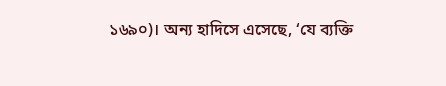১৬৯০)। অন্য হাদিসে এসেছে, ‘যে ব্যক্তি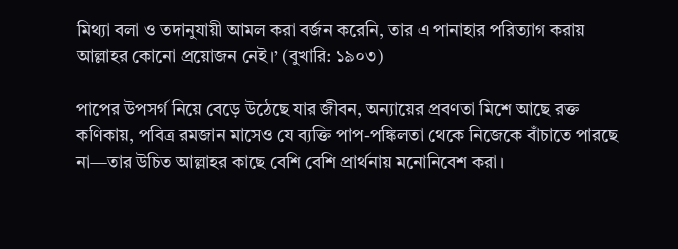মিথ্যা বলা ও তদানুযায়ী আমল করা বর্জন করেনি, তার এ পানাহার পরিত্যাগ করায় আল্লাহর কোনো প্রয়োজন নেই।’ (বুখারি: ১৯০৩)

পাপের উপসর্গ নিয়ে বেড়ে উঠেছে যার জীবন, অন্যায়ের প্রবণতা মিশে আছে রক্ত কণিকায়, পবিত্র রমজান মাসেও যে ব্যক্তি পাপ-পঙ্কিলতা থেকে নিজেকে বাঁচাতে পারছে না—তার উচিত আল্লাহর কাছে বেশি বেশি প্রার্থনায় মনোনিবেশ করা।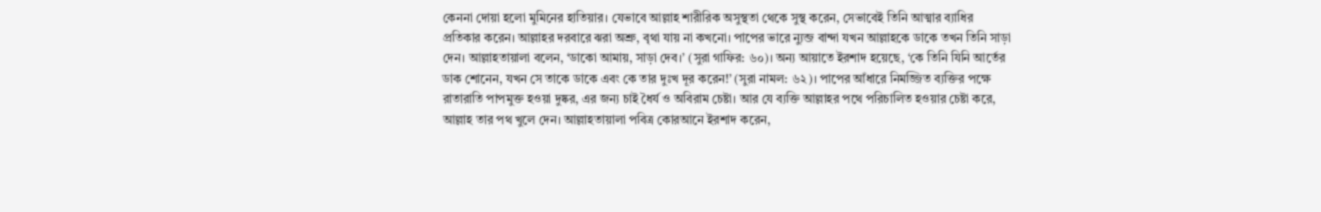কেননা দোয়া হলো মুমিনের হাতিয়ার। যেভাবে আল্লাহ শারীরিক অসুস্থতা থেকে সুস্থ করেন, সেভাবেই তিনি আত্মার ব্যাধির প্রতিকার করেন। আল্লাহর দরবারে ঝরা অশ্রু, বৃথা যায় না কখনো। পাপের ভারে ন্যুব্জ বান্দা যখন আল্লাহকে ডাকে তখন তিনি সাড়া দেন। আল্লাহতায়ালা বলেন, ‘ডাকো আমায়, সাড়া দেব।’ (সুরা গাফির: ৬০)। অন্য আয়াতে ইরশাদ হয়েছে, ‘কে তিনি যিনি আর্তের ডাক শোনেন, যখন সে তাকে ডাকে এবং কে তার দুঃখ দূর করেন!’ (সুরা নামল: ৬২)। পাপের আঁধারে নিমজ্জিত ব্যক্তির পক্ষে রাতারাতি পাপমুক্ত হওয়া দুষ্কর, এর জন্য চাই ধৈর্য ও অবিরাম চেষ্টা। আর যে ব্যক্তি আল্লাহর পথে পরিচালিত হওয়ার চেষ্টা করে, আল্লাহ তার পথ খুলে দেন। আল্লাহতায়ালা পবিত্র কোরআনে ইরশাদ করেন,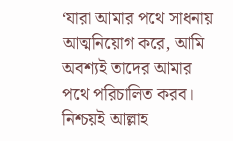‘যারা আমার পথে সাধনায় আত্মনিয়োগ করে, আমি অবশ্যই তাদের আমার পথে পরিচালিত করব। নিশ্চয়ই আল্লাহ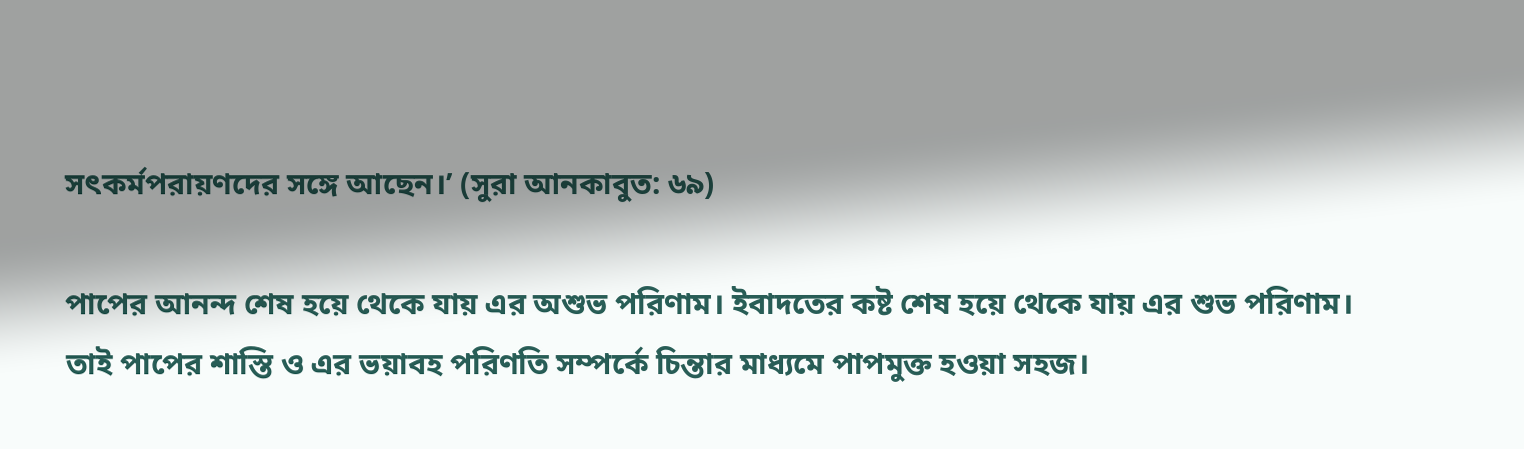সৎকর্মপরায়ণদের সঙ্গে আছেন।’ (সুরা আনকাবুত: ৬৯)

পাপের আনন্দ শেষ হয়ে থেকে যায় এর অশুভ পরিণাম। ইবাদতের কষ্ট শেষ হয়ে থেকে যায় এর শুভ পরিণাম। তাই পাপের শাস্তি ও এর ভয়াবহ পরিণতি সম্পর্কে চিন্তার মাধ্যমে পাপমুক্ত হওয়া সহজ।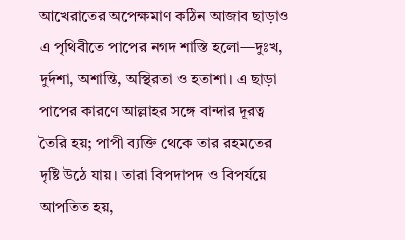আখেরাতের অপেক্ষমাণ কঠিন আজাব ছাড়াও এ পৃথিবীতে পাপের নগদ শাস্তি হলো—দুঃখ, দুর্দশা, অশান্তি, অস্থিরতা ও হতাশা। এ ছাড়া পাপের কারণে আল্লাহর সঙ্গে বান্দার দূরত্ব তৈরি হয়; পাপী ব্যক্তি থেকে তার রহমতের দৃষ্টি উঠে যায়। তারা বিপদাপদ ও বিপর্যয়ে আপতিত হয়,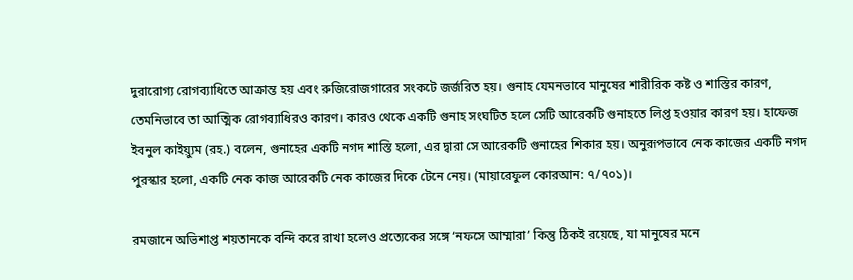দুরারোগ্য রোগব্যাধিতে আক্রান্ত হয় এবং রুজিরোজগারের সংকটে জর্জরিত হয়। গুনাহ যেমনভাবে মানুষের শারীরিক কষ্ট ও শাস্তির কারণ, তেমনিভাবে তা আত্মিক রোগব্যাধিরও কারণ। কারও থেকে একটি গুনাহ সংঘটিত হলে সেটি আরেকটি গুনাহতে লিপ্ত হওয়ার কারণ হয়। হাফেজ ইবনুল কাইয়্যুম (রহ.) বলেন, গুনাহের একটি নগদ শাস্তি হলো, এর দ্বারা সে আরেকটি গুনাহের শিকার হয়। অনুরূপভাবে নেক কাজের একটি নগদ পুরস্কার হলো, একটি নেক কাজ আরেকটি নেক কাজের দিকে টেনে নেয়। (মায়ারেফুল কোরআন: ৭/৭০১)।

রমজানে অভিশাপ্ত শয়তানকে বন্দি করে রাখা হলেও প্রত্যেকের সঙ্গে ‘নফসে আম্মারা’ কিন্তু ঠিকই রয়েছে, যা মানুষের মনে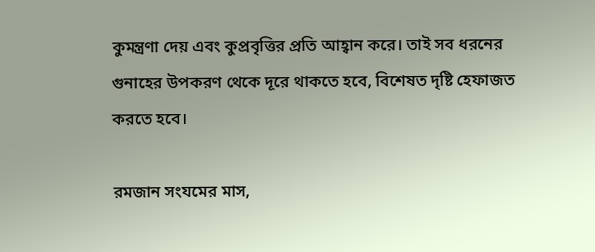কুমন্ত্রণা দেয় এবং কুপ্রবৃত্তির প্রতি আহ্বান করে। তাই সব ধরনের গুনাহের উপকরণ থেকে দূরে থাকতে হবে, বিশেষত দৃষ্টি হেফাজত করতে হবে।

রমজান সংযমের মাস,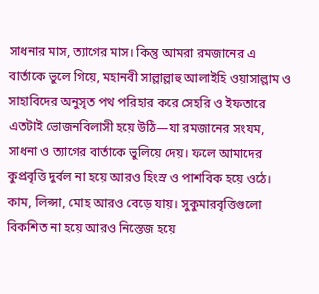সাধনার মাস, ত্যাগের মাস। কিন্তু আমরা রমজানের এ বার্তাকে ভুলে গিয়ে, মহানবী সাল্লাল্লাহু আলাইহি ওয়াসাল্লাম ও সাহাবিদের অনুসৃত পথ পরিহার করে সেহরি ও ইফতারে এতটাই ভোজনবিলাসী হয়ে উঠি—যা রমজানের সংযম, সাধনা ও ত্যাগের বার্তাকে ভুলিয়ে দেয়। ফলে আমাদের কুপ্রবৃত্তি দুর্বল না হয়ে আরও হিংস্র ও পাশবিক হয়ে ওঠে। কাম, লিপ্সা, মোহ আরও বেড়ে যায়। সুকুমারবৃত্তিগুলো বিকশিত না হয়ে আরও নিস্তেজ হয়ে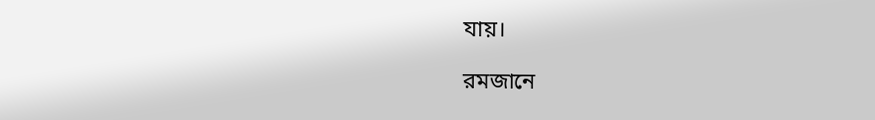যায়।

রমজানে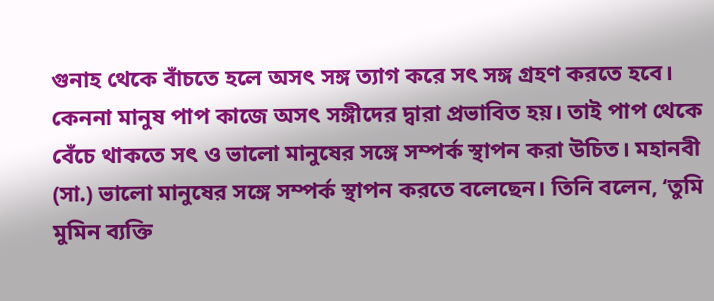গুনাহ থেকে বাঁচতে হলে অসৎ সঙ্গ ত্যাগ করে সৎ সঙ্গ গ্রহণ করতে হবে। কেননা মানুষ পাপ কাজে অসৎ সঙ্গীদের দ্বারা প্রভাবিত হয়। তাই পাপ থেকে বেঁচে থাকতে সৎ ও ভালো মানুষের সঙ্গে সম্পর্ক স্থাপন করা উচিত। মহানবী (সা.) ভালো মানুষের সঙ্গে সম্পর্ক স্থাপন করতে বলেছেন। তিনি বলেন, ‘তুমি মুমিন ব্যক্তি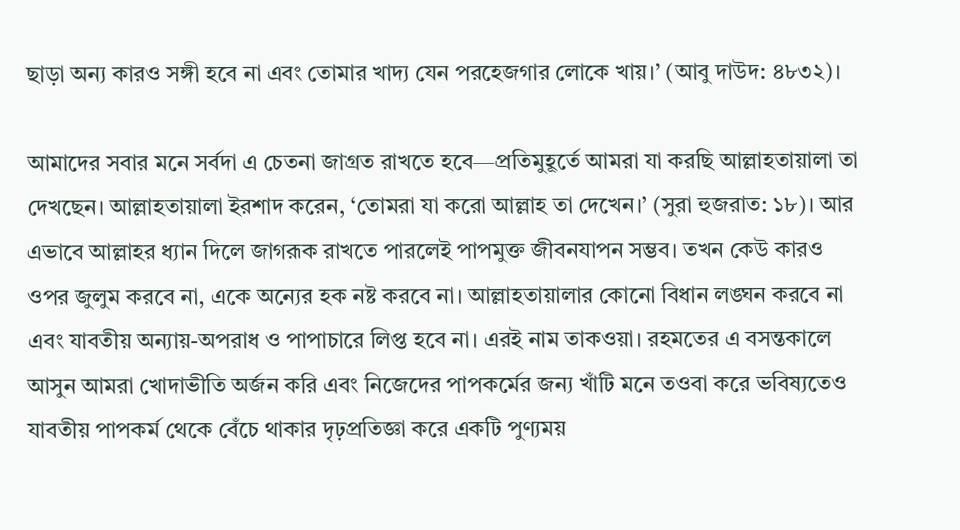ছাড়া অন্য কারও সঙ্গী হবে না এবং তোমার খাদ্য যেন পরহেজগার লোকে খায়।’ (আবু দাউদ: ৪৮৩২)।

আমাদের সবার মনে সর্বদা এ চেতনা জাগ্রত রাখতে হবে—প্রতিমুহূর্তে আমরা যা করছি আল্লাহতায়ালা তা দেখছেন। আল্লাহতায়ালা ইরশাদ করেন, ‘তোমরা যা করো আল্লাহ তা দেখেন।’ (সুরা হুজরাত: ১৮)। আর এভাবে আল্লাহর ধ্যান দিলে জাগরূক রাখতে পারলেই পাপমুক্ত জীবনযাপন সম্ভব। তখন কেউ কারও ওপর জুলুম করবে না, একে অন্যের হক নষ্ট করবে না। আল্লাহতায়ালার কোনো বিধান লঙ্ঘন করবে না এবং যাবতীয় অন্যায়-অপরাধ ও পাপাচারে লিপ্ত হবে না। এরই নাম তাকওয়া। রহমতের এ বসন্তকালে আসুন আমরা খোদাভীতি অর্জন করি এবং নিজেদের পাপকর্মের জন্য খাঁটি মনে তওবা করে ভবিষ্যতেও যাবতীয় পাপকর্ম থেকে বেঁচে থাকার দৃঢ়প্রতিজ্ঞা করে একটি পুণ্যময়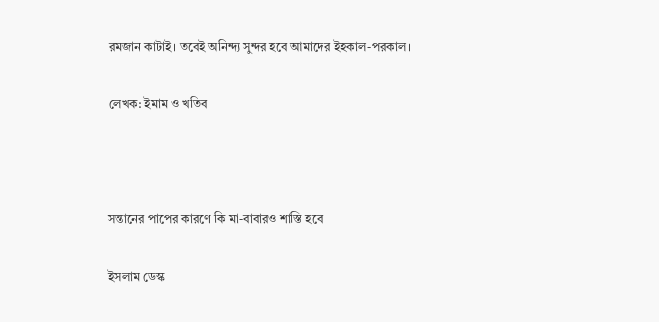রমজান কাটাই। তবেই অনিন্দ্য সুন্দর হবে আমাদের ইহকাল-পরকাল।

লেখক: ইমাম ও খতিব



সন্তানের পাপের কারণে কি মা-বাবারও শাস্তি হবে

ইসলাম ডেস্ক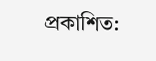প্রকাশিত: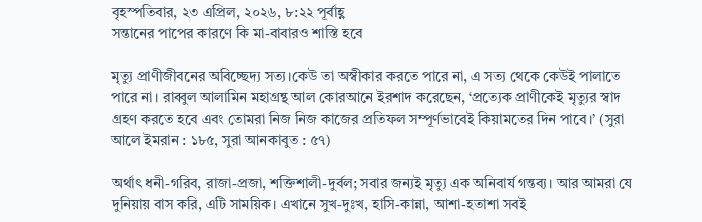বৃহস্পতিবার, ২৩ এপ্রিল, ২০২৬, ৮:২২ পূর্বাহ্ণ
সন্তানের পাপের কারণে কি মা-বাবারও শাস্তি হবে

মৃত্যু প্রাণীজীবনের অবিচ্ছেদ্য সত্য।কেউ তা অস্বীকার করতে পারে না, এ সত্য থেকে কেউই পালাতে পারে না। রাব্বুল আলামিন মহাগ্রন্থ আল কোরআনে ইরশাদ করেছেন, ‘প্রত্যেক প্রাণীকেই মৃত্যুর স্বাদ গ্রহণ করতে হবে এবং তোমরা নিজ নিজ কাজের প্রতিফল সম্পূর্ণভাবেই কিয়ামতের দিন পাবে।’ (সুরা আলে ইমরান : ১৮৫, সুরা আনকাবুত : ৫৭)

অর্থাৎ ধনী-গরিব, রাজা-প্রজা, শক্তিশালী-দুর্বল; সবার জন্যই মৃত্যু এক অনিবার্য গন্তব্য। আর আমরা যে দুনিয়ায় বাস করি, এটি সাময়িক। এখানে সুখ-দুঃখ, হাসি-কান্না, আশা-হতাশা সবই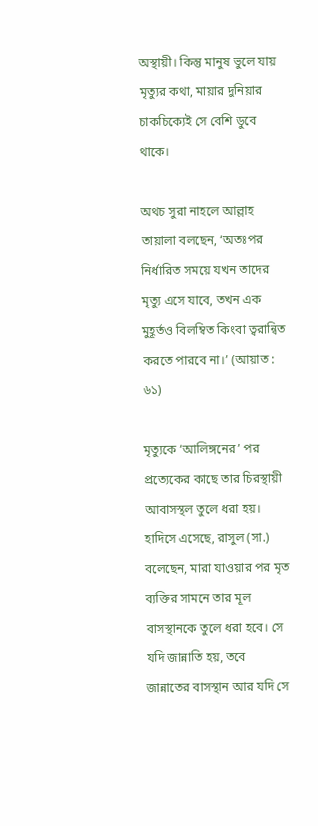অস্থায়ী। কিন্তু মানুষ ভুলে যায় মৃত্যুর কথা, মায়ার দুনিয়ার চাকচিক্যেই সে বেশি ডুবে থাকে।

অথচ সুরা নাহলে আল্লাহ তায়ালা বলছেন, ‘অতঃপর নির্ধারিত সময়ে যখন তাদের মৃত্যু এসে যাবে, তখন এক মুহূর্তও বিলম্বিত কিংবা ত্বরান্বিত করতে পারবে না।’ (আয়াত : ৬১)

মৃত্যুকে ‘আলিঙ্গনের’ পর প্রত্যেকের কাছে তার চিরস্থায়ী আবাসস্থল তুলে ধরা হয়। হাদিসে এসেছে, রাসুল (সা.) বলেছেন, মারা যাওয়ার পর মৃত ব্যক্তির সামনে তার মূল বাসস্থানকে তুলে ধরা হবে। সে যদি জান্নাতি হয়, তবে জান্নাতের বাসস্থান আর যদি সে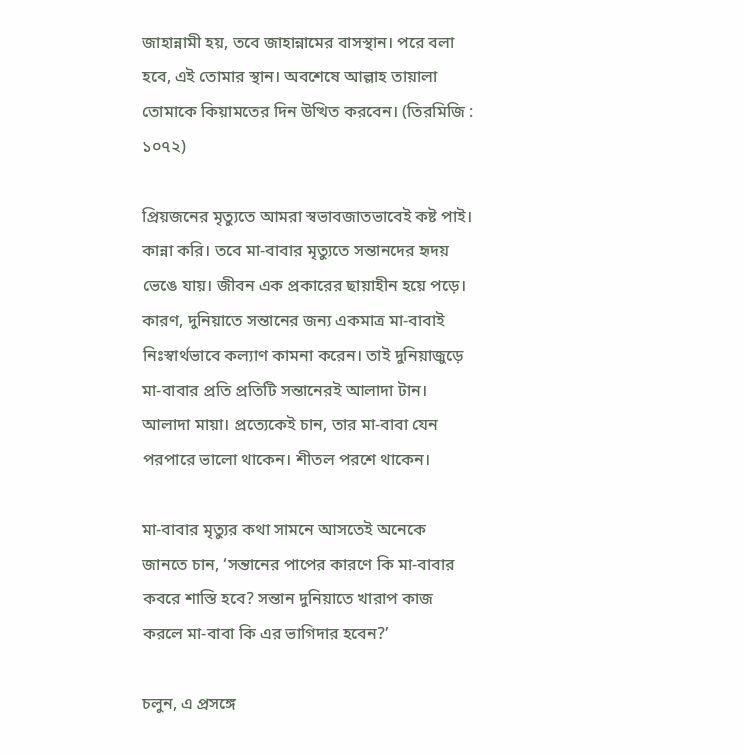জাহান্নামী হয়, তবে জাহান্নামের বাসস্থান। পরে বলা হবে, এই তোমার স্থান। অবশেষে আল্লাহ তায়ালা তোমাকে কিয়ামতের দিন উত্থিত করবেন। (তিরমিজি : ১০৭২)

প্রিয়জনের মৃত্যুতে আমরা স্বভাবজাতভাবেই কষ্ট পাই। কান্না করি। তবে মা-বাবার মৃত্যুতে সন্তানদের হৃদয় ভেঙে যায়। জীবন এক প্রকারের ছায়াহীন হয়ে পড়ে। কারণ, দুনিয়াতে সন্তানের জন্য একমাত্র মা-বাবাই নিঃস্বার্থভাবে কল্যাণ কামনা করেন। তাই দুনিয়াজুড়ে মা-বাবার প্রতি প্রতিটি সন্তানেরই আলাদা টান। আলাদা মায়া। প্রত্যেকেই চান, তার মা-বাবা যেন পরপারে ভালো থাকেন। শীতল পরশে থাকেন।

মা-বাবার মৃত্যুর কথা সামনে আসতেই অনেকে জানতে চান, ‘সন্তানের পাপের কারণে কি মা-বাবার কবরে শাস্তি হবে? সন্তান দুনিয়াতে খারাপ কাজ করলে মা-বাবা কি এর ভাগিদার হবেন?’

চলুন, এ প্রসঙ্গে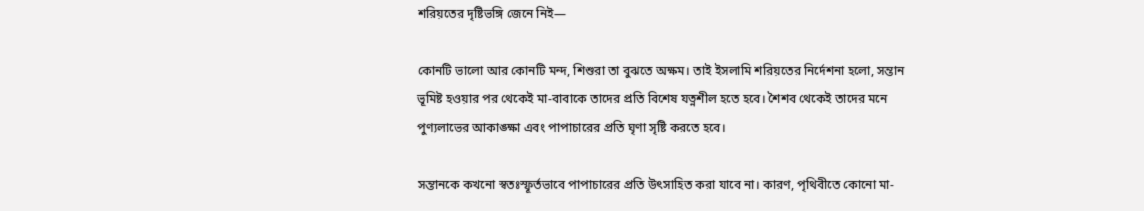শরিয়তের দৃষ্টিভঙ্গি জেনে নিই—

কোনটি ভালো আর কোনটি মন্দ, শিশুরা তা বুঝতে অক্ষম। তাই ইসলামি শরিয়তের নির্দেশনা হলো, সন্তান ভূমিষ্ট হওয়ার পর থেকেই মা-বাবাকে তাদের প্রতি বিশেষ যত্নশীল হতে হবে। শৈশব থেকেই তাদের মনে পুণ্যলাভের আকাঙ্ক্ষা এবং পাপাচারের প্রতি ঘৃণা সৃষ্টি করতে হবে।

সন্তানকে কখনো স্বতঃস্ফূর্তভাবে পাপাচারের প্রতি উৎসাহিত করা যাবে না। কারণ, পৃথিবীতে কোনো মা-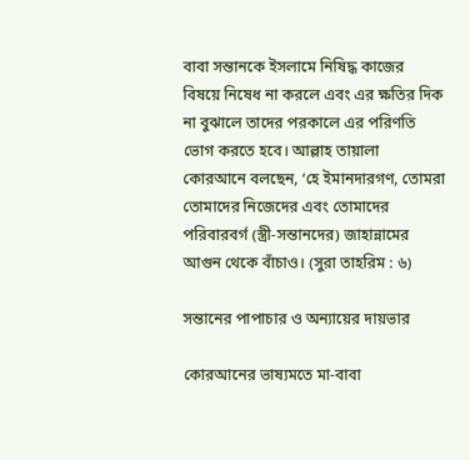বাবা সন্তানকে ইসলামে নিষিদ্ধ কাজের বিষয়ে নিষেধ না করলে এবং এর ক্ষতির দিক না বুঝালে তাদের পরকালে এর পরিণতি ভোগ করতে হবে। আল্লাহ তায়ালা কোরআনে বলছেন, ‘হে ইমানদারগণ, তোমরা তোমাদের নিজেদের এবং তোমাদের পরিবারবর্গ (স্ত্রী-সন্তানদের) জাহান্নামের আগুন থেকে বাঁচাও। (সুরা তাহরিম : ৬)

সন্তানের পাপাচার ও অন্যায়ের দায়ভার

কোরআনের ভাষ্যমতে মা-বাবা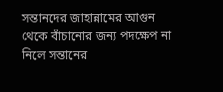সন্তানদের জাহান্নামের আগুন থেকে বাঁচানোর জন্য পদক্ষেপ না নিলে সন্তানের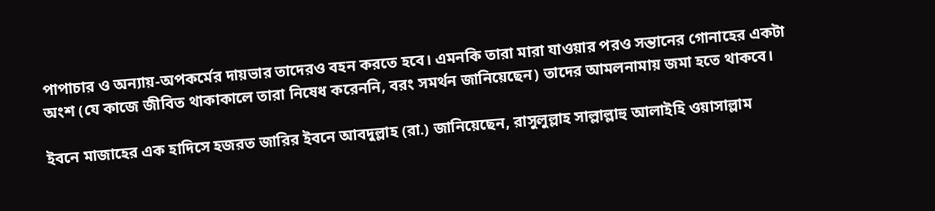পাপাচার ও অন্যায়-অপকর্মের দায়ভার তাদেরও বহন করতে হবে। এমনকি তারা মারা যাওয়ার পরও সন্তানের গোনাহের একটা অংশ (যে কাজে জীবিত থাকাকালে তারা নিষেধ করেননি, বরং সমর্থন জানিয়েছেন) তাদের আমলনামায় জমা হতে থাকবে।

ইবনে মাজাহের এক হাদিসে হজরত জারির ইবনে আবদুল্লাহ (রা.) জানিয়েছেন, রাসুলুল্লাহ সাল্লাল্লাহু আলাইহি ওয়াসাল্লাম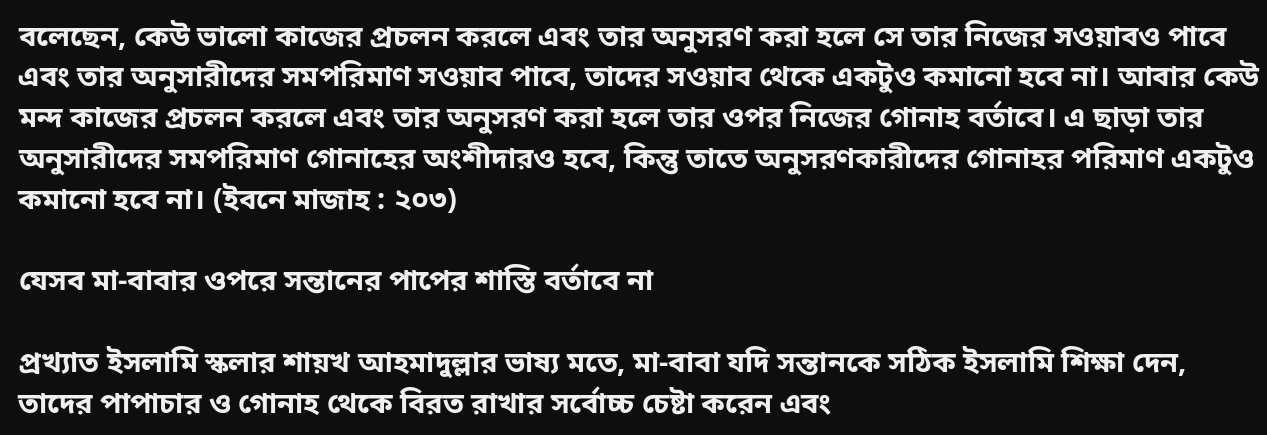বলেছেন, কেউ ভালো কাজের প্রচলন করলে এবং তার অনুসরণ করা হলে সে তার নিজের সওয়াবও পাবে এবং তার অনুসারীদের সমপরিমাণ সওয়াব পাবে, তাদের সওয়াব থেকে একটুও কমানো হবে না। আবার কেউ মন্দ কাজের প্রচলন করলে এবং তার অনুসরণ করা হলে তার ওপর নিজের গোনাহ বর্তাবে। এ ছাড়া তার অনুসারীদের সমপরিমাণ গোনাহের অংশীদারও হবে, কিন্তু তাতে অনুসরণকারীদের গোনাহর পরিমাণ একটুও কমানো হবে না। (ইবনে মাজাহ : ২০৩)

যেসব মা-বাবার ওপরে সন্তানের পাপের শাস্তি বর্তাবে না

প্রখ্যাত ইসলামি স্কলার শায়খ আহমাদুল্লার ভাষ্য মতে, মা-বাবা যদি সন্তানকে সঠিক ইসলামি শিক্ষা দেন, তাদের পাপাচার ও গোনাহ থেকে বিরত রাখার সর্বোচ্চ চেষ্টা করেন এবং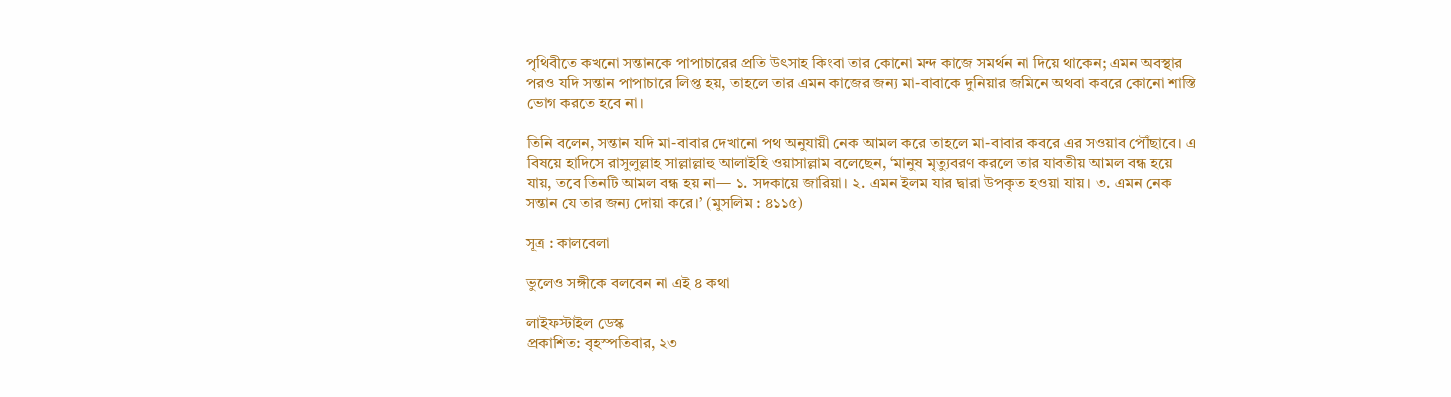পৃথিবীতে কখনো সন্তানকে পাপাচারের প্রতি উৎসাহ কিংবা তার কোনো মন্দ কাজে সমর্থন না দিয়ে থাকেন; এমন অবস্থার পরও যদি সন্তান পাপাচারে লিপ্ত হয়, তাহলে তার এমন কাজের জন্য মা-বাবাকে দুনিয়ার জমিনে অথবা কবরে কোনো শাস্তি ভোগ করতে হবে না।

তিনি বলেন, সন্তান যদি মা-বাবার দেখানো পথ অনুযায়ী নেক আমল করে তাহলে মা-বাবার কবরে এর সওয়াব পৌঁছাবে। এ বিষয়ে হাদিসে রাসুলুল্লাহ সাল্লাল্লাহু আলাইহি ওয়াসাল্লাম বলেছেন, ‘মানুষ মৃত্যুবরণ করলে তার যাবতীয় আমল বন্ধ হয়ে যায়, তবে তিনটি আমল বন্ধ হয় না— ১. সদকায়ে জারিয়া। ২. এমন ইলম যার দ্বারা উপকৃত হওয়া যায়। ৩. এমন নেক সন্তান যে তার জন্য দোয়া করে।’ (মুসলিম : ৪১১৫)

সূত্র : কালবেলা

ভুলেও সঙ্গীকে বলবেন না এই ৪ কথা

লাইফস্টাইল ডেস্ক
প্রকাশিত: বৃহস্পতিবার, ২৩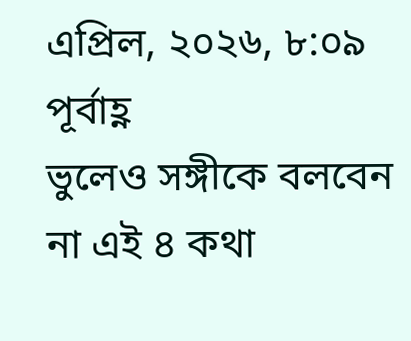এপ্রিল, ২০২৬, ৮:০৯ পূর্বাহ্ণ
ভুলেও সঙ্গীকে বলবেন না এই ৪ কথা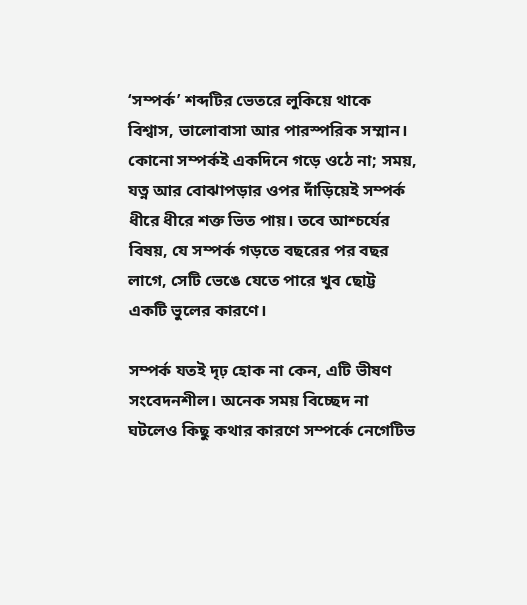‘সম্পর্ক’ শব্দটির ভেতরে লুকিয়ে থাকে বিশ্বাস, ভালোবাসা আর পারস্পরিক সম্মান। কোনো সম্পর্কই একদিনে গড়ে ওঠে না; সময়, যত্ন আর বোঝাপড়ার ওপর দাঁড়িয়েই সম্পর্ক ধীরে ধীরে শক্ত ভিত পায়। তবে আশ্চর্যের বিষয়, যে সম্পর্ক গড়তে বছরের পর বছর লাগে, সেটি ভেঙে যেতে পারে খুব ছোট্ট একটি ভুলের কারণে।

সম্পর্ক যতই দৃঢ় হোক না কেন, এটি ভীষণ সংবেদনশীল। অনেক সময় বিচ্ছেদ না ঘটলেও কিছু কথার কারণে সম্পর্কে নেগেটিভ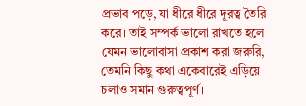প্রভাব পড়ে, যা ধীরে ধীরে দূরত্ব তৈরি করে। তাই সম্পর্ক ভালো রাখতে হলে যেমন ভালোবাসা প্রকাশ করা জরুরি, তেমনি কিছু কথা একেবারেই এড়িয়ে চলাও সমান গুরুত্বপূর্ণ।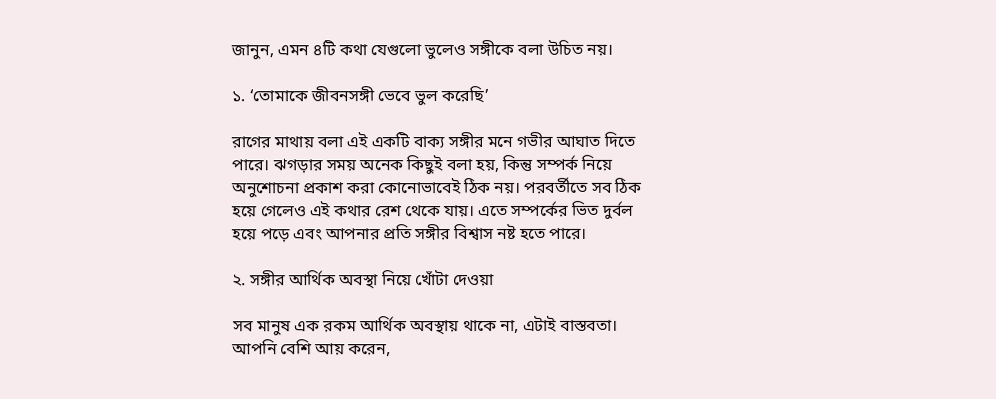জানুন, এমন ৪টি কথা যেগুলো ভুলেও সঙ্গীকে বলা উচিত নয়।

১. ‘তোমাকে জীবনসঙ্গী ভেবে ভুল করেছি’

রাগের মাথায় বলা এই একটি বাক্য সঙ্গীর মনে গভীর আঘাত দিতে পারে। ঝগড়ার সময় অনেক কিছুই বলা হয়, কিন্তু সম্পর্ক নিয়ে অনুশোচনা প্রকাশ করা কোনোভাবেই ঠিক নয়। পরবর্তীতে সব ঠিক হয়ে গেলেও এই কথার রেশ থেকে যায়। এতে সম্পর্কের ভিত দুর্বল হয়ে পড়ে এবং আপনার প্রতি সঙ্গীর বিশ্বাস নষ্ট হতে পারে।

২. সঙ্গীর আর্থিক অবস্থা নিয়ে খোঁটা দেওয়া

সব মানুষ এক রকম আর্থিক অবস্থায় থাকে না, এটাই বাস্তবতা। আপনি বেশি আয় করেন,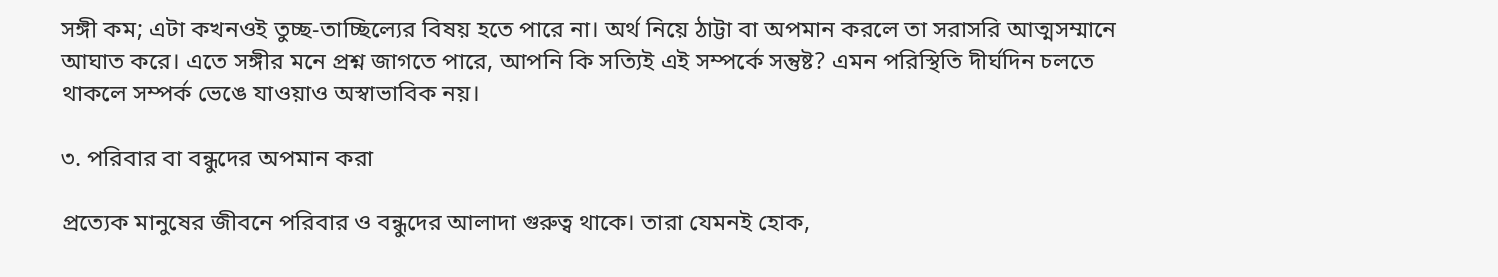সঙ্গী কম; এটা কখনওই তুচ্ছ-তাচ্ছিল্যের বিষয় হতে পারে না। অর্থ নিয়ে ঠাট্টা বা অপমান করলে তা সরাসরি আত্মসম্মানে আঘাত করে। এতে সঙ্গীর মনে প্রশ্ন জাগতে পারে, আপনি কি সত্যিই এই সম্পর্কে সন্তুষ্ট? এমন পরিস্থিতি দীর্ঘদিন চলতে থাকলে সম্পর্ক ভেঙে যাওয়াও অস্বাভাবিক নয়।

৩. পরিবার বা বন্ধুদের অপমান করা

প্রত্যেক মানুষের জীবনে পরিবার ও বন্ধুদের আলাদা গুরুত্ব থাকে। তারা যেমনই হোক,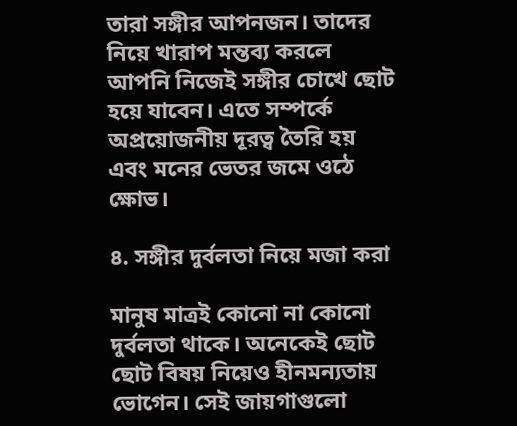তারা সঙ্গীর আপনজন। তাদের নিয়ে খারাপ মন্তব্য করলে আপনি নিজেই সঙ্গীর চোখে ছোট হয়ে যাবেন। এতে সম্পর্কে অপ্রয়োজনীয় দূরত্ব তৈরি হয় এবং মনের ভেতর জমে ওঠে ক্ষোভ।

৪. সঙ্গীর দুর্বলতা নিয়ে মজা করা

মানুষ মাত্রই কোনো না কোনো দুর্বলতা থাকে। অনেকেই ছোট ছোট বিষয় নিয়েও হীনমন্যতায় ভোগেন। সেই জায়গাগুলো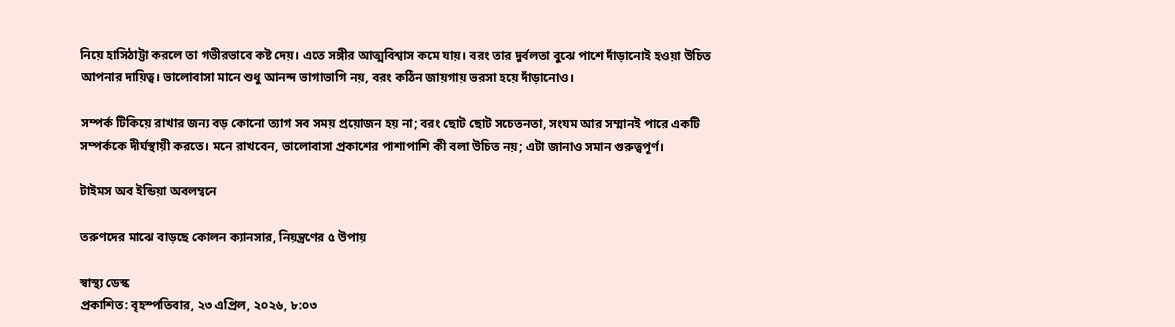নিয়ে হাসিঠাট্টা করলে তা গভীরভাবে কষ্ট দেয়। এতে সঙ্গীর আত্মবিশ্বাস কমে যায়। বরং তার দুর্বলতা বুঝে পাশে দাঁড়ানোই হওয়া উচিত আপনার দায়িত্ব। ভালোবাসা মানে শুধু আনন্দ ভাগাভাগি নয়, বরং কঠিন জায়গায় ভরসা হয়ে দাঁড়ানোও।

সম্পর্ক টিকিয়ে রাখার জন্য বড় কোনো ত্যাগ সব সময় প্রয়োজন হয় না; বরং ছোট ছোট সচেতনতা, সংযম আর সম্মানই পারে একটি সম্পর্ককে দীর্ঘস্থায়ী করতে। মনে রাখবেন, ভালোবাসা প্রকাশের পাশাপাশি কী বলা উচিত নয়; এটা জানাও সমান গুরুত্বপূর্ণ।

টাইমস অব ইন্ডিয়া অবলম্বনে

তরুণদের মাঝে বাড়ছে কোলন ক্যানসার, নিয়ন্ত্রণের ৫ উপায়

স্বাস্থ্য ডেস্ক
প্রকাশিত: বৃহস্পতিবার, ২৩ এপ্রিল, ২০২৬, ৮:০৩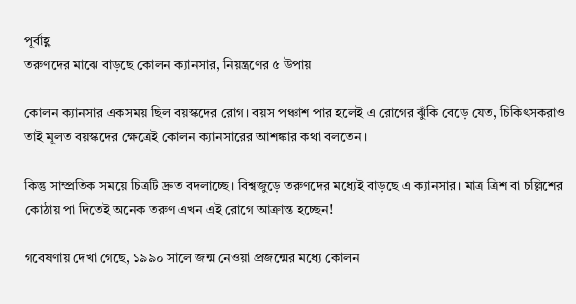পূর্বাহ্ণ
তরুণদের মাঝে বাড়ছে কোলন ক্যানসার, নিয়ন্ত্রণের ৫ উপায়

কোলন ক্যানসার একসময় ছিল বয়স্কদের রোগ। বয়স পঞ্চাশ পার হলেই এ রোগের ঝুঁকি বেড়ে যেত, চিকিৎসকরাও তাই মূলত বয়স্কদের ক্ষেত্রেই কোলন ক্যানসারের আশঙ্কার কথা বলতেন।

কিন্তু সাম্প্রতিক সময়ে চিত্রটি দ্রুত বদলাচ্ছে। বিশ্বজুড়ে তরুণদের মধ্যেই বাড়ছে এ ক্যানসার। মাত্র ত্রিশ বা চল্লিশের কোঠায় পা দিতেই অনেক তরুণ এখন এই রোগে আক্রান্ত হচ্ছেন!

গবেষণায় দেখা গেছে, ১৯৯০ সালে জন্ম নেওয়া প্রজন্মের মধ্যে কোলন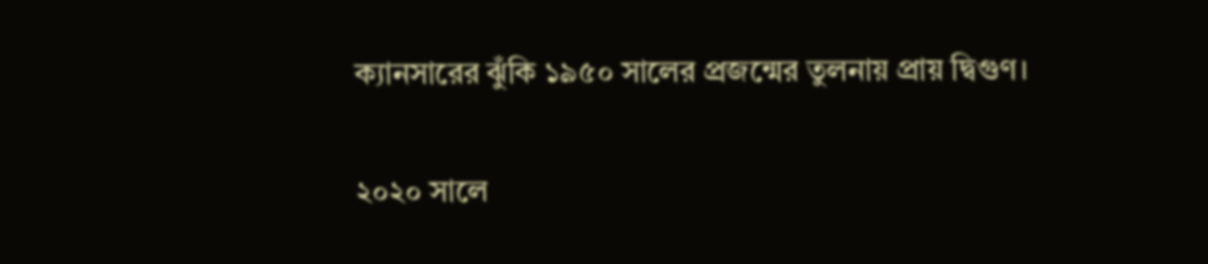ক্যানসারের ঝুঁকি ১৯৫০ সালের প্রজন্মের তুলনায় প্রায় দ্বিগুণ।

২০২০ সালে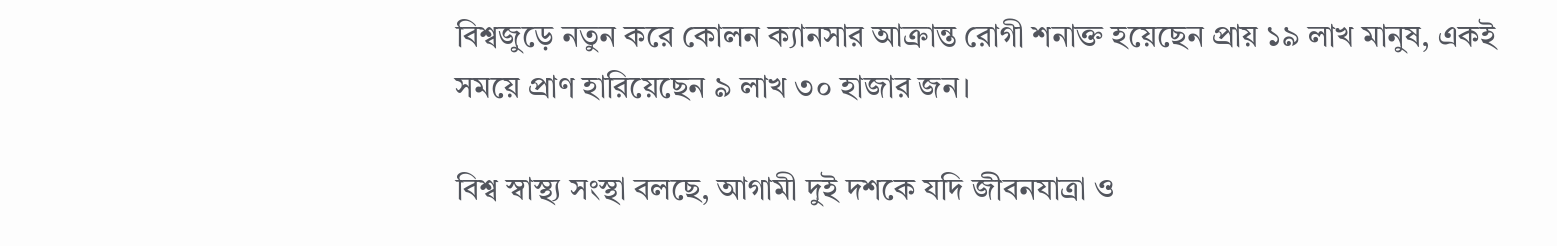বিশ্বজুড়ে নতুন করে কোলন ক্যানসার আক্রান্ত রোগী শনাক্ত হয়েছেন প্রায় ১৯ লাখ মানুষ, একই সময়ে প্রাণ হারিয়েছেন ৯ লাখ ৩০ হাজার জন।

বিশ্ব স্বাস্থ্য সংস্থা বলছে, আগামী দুই দশকে যদি জীবনযাত্রা ও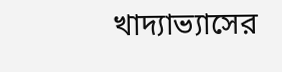খাদ্যাভ্যাসের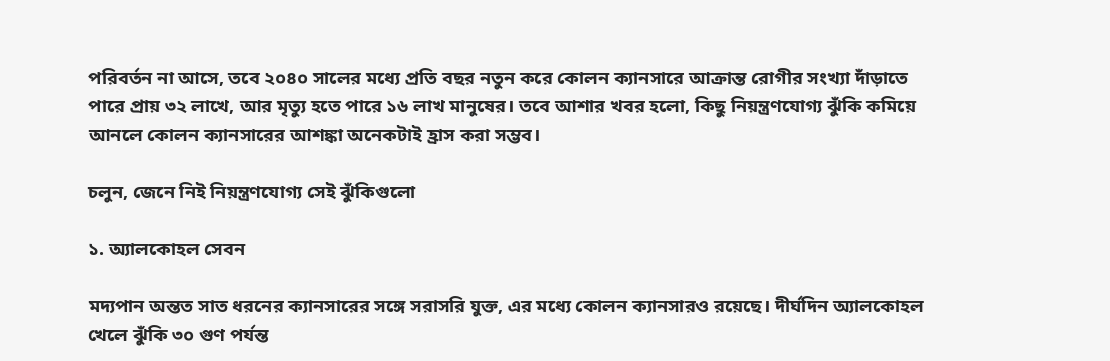পরিবর্তন না আসে, তবে ২০৪০ সালের মধ্যে প্রতি বছর নতুন করে কোলন ক্যানসারে আক্রান্ত রোগীর সংখ্যা দাঁড়াতে পারে প্রায় ৩২ লাখে, আর মৃত্যু হতে পারে ১৬ লাখ মানুষের। তবে আশার খবর হলো, কিছু নিয়ন্ত্রণযোগ্য ঝুঁকি কমিয়ে আনলে কোলন ক্যানসারের আশঙ্কা অনেকটাই হ্রাস করা সম্ভব।

চলুন, জেনে নিই নিয়ন্ত্রণযোগ্য সেই ঝুঁকিগুলো

১. অ্যালকোহল সেবন

মদ্যপান অন্তত সাত ধরনের ক্যানসারের সঙ্গে সরাসরি যুক্ত, এর মধ্যে কোলন ক্যানসারও রয়েছে। দীর্ঘদিন অ্যালকোহল খেলে ঝুঁকি ৩০ গুণ পর্যন্ত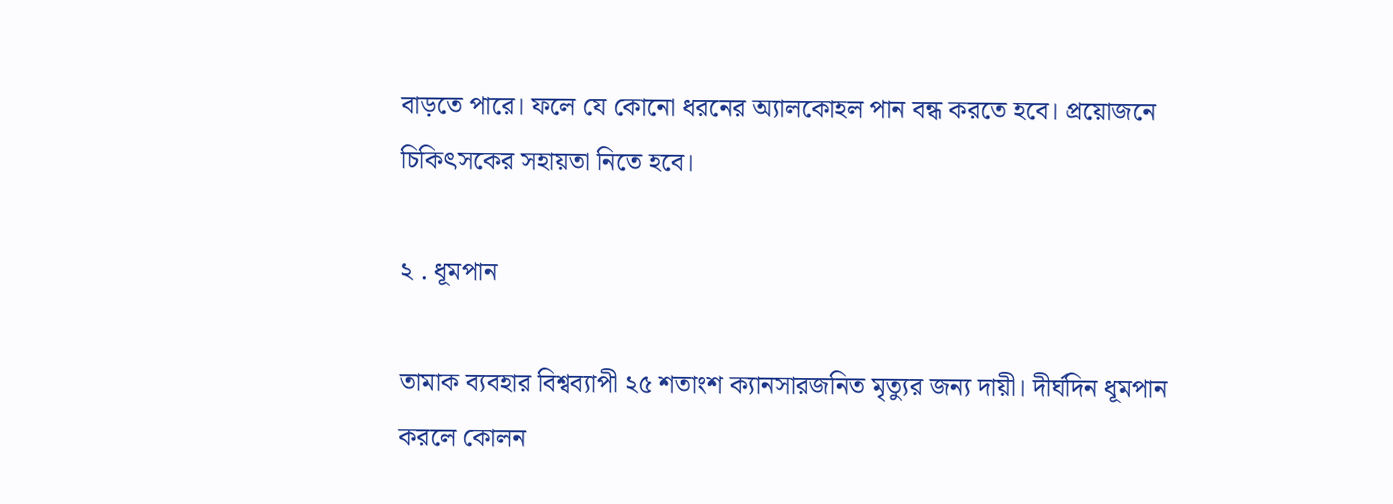বাড়তে পারে। ফলে যে কোনো ধরনের অ্যালকোহল পান বন্ধ করতে হবে। প্রয়োজনে চিকিৎসকের সহায়তা নিতে হবে।

২ . ধূমপান

তামাক ব্যবহার বিশ্বব্যাপী ২৫ শতাংশ ক্যানসারজনিত মৃত্যুর জন্য দায়ী। দীর্ঘদিন ধূমপান করলে কোলন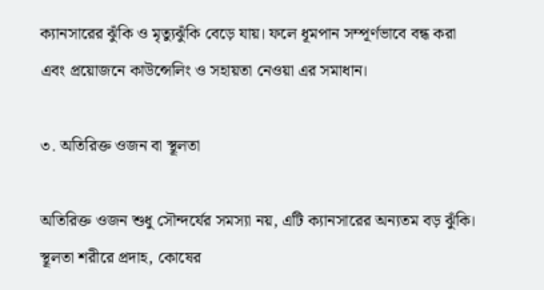ক্যানসারের ঝুঁকি ও মৃত্যুঝুঁকি বেড়ে যায়। ফলে ধূমপান সম্পূর্ণভাবে বন্ধ করা এবং প্রয়োজনে কাউন্সেলিং ও সহায়তা নেওয়া এর সমাধান।

৩. অতিরিক্ত ওজন বা স্থূলতা

অতিরিক্ত ওজন শুধু সৌন্দর্যের সমস্যা নয়, এটি ক্যানসারের অন্যতম বড় ঝুঁকি। স্থূলতা শরীরে প্রদাহ, কোষের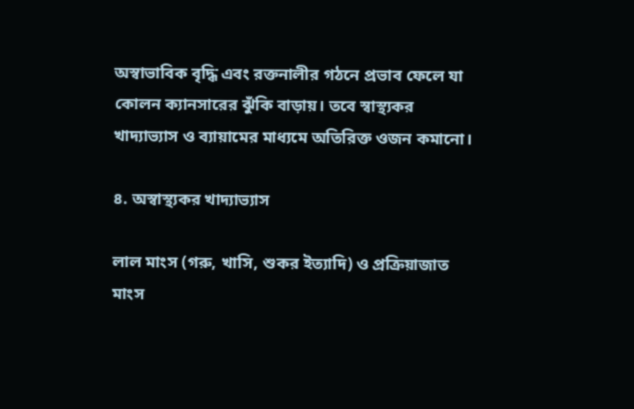অস্বাভাবিক বৃদ্ধি এবং রক্তনালীর গঠনে প্রভাব ফেলে যা কোলন ক্যানসারের ঝুঁকি বাড়ায়। তবে স্বাস্থ্যকর খাদ্যাভ্যাস ও ব্যায়ামের মাধ্যমে অতিরিক্ত ওজন কমানো।

৪. অস্বাস্থ্যকর খাদ্যাভ্যাস

লাল মাংস (গরু, খাসি, শুকর ইত্যাদি) ও প্রক্রিয়াজাত মাংস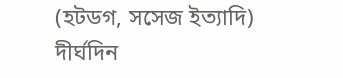(হটডগ, সসেজ ইত্যাদি) দীর্ঘদিন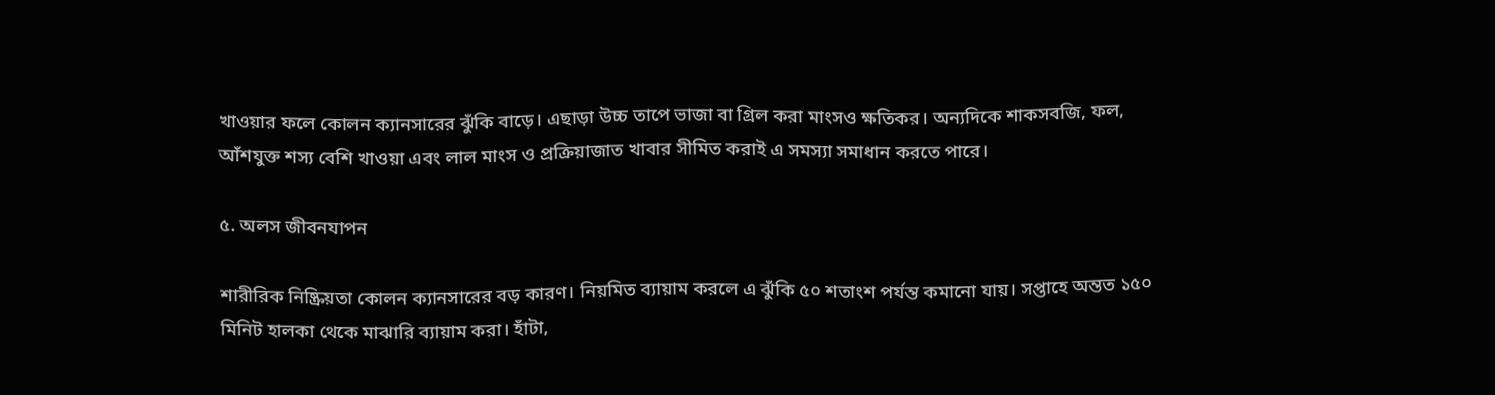খাওয়ার ফলে কোলন ক্যানসারের ঝুঁকি বাড়ে। এছাড়া উচ্চ তাপে ভাজা বা গ্রিল করা মাংসও ক্ষতিকর। অন্যদিকে শাকসবজি, ফল, আঁশযুক্ত শস্য বেশি খাওয়া এবং লাল মাংস ও প্রক্রিয়াজাত খাবার সীমিত করাই এ সমস্যা সমাধান করতে পারে।

৫. অলস জীবনযাপন

শারীরিক নিষ্ক্রিয়তা কোলন ক্যানসারের বড় কারণ। নিয়মিত ব্যায়াম করলে এ ঝুঁকি ৫০ শতাংশ পর্যন্ত কমানো যায়। সপ্তাহে অন্তত ১৫০ মিনিট হালকা থেকে মাঝারি ব্যায়াম করা। হাঁটা,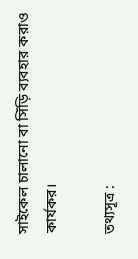সাইকেল চালানো বা সিঁড়ি ব্যবহার করাও কার্যকর।

তথ্যসূত্র :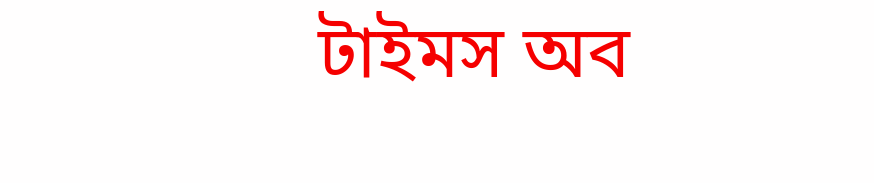টাইমস অব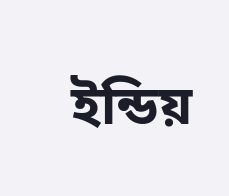ইন্ডিয়